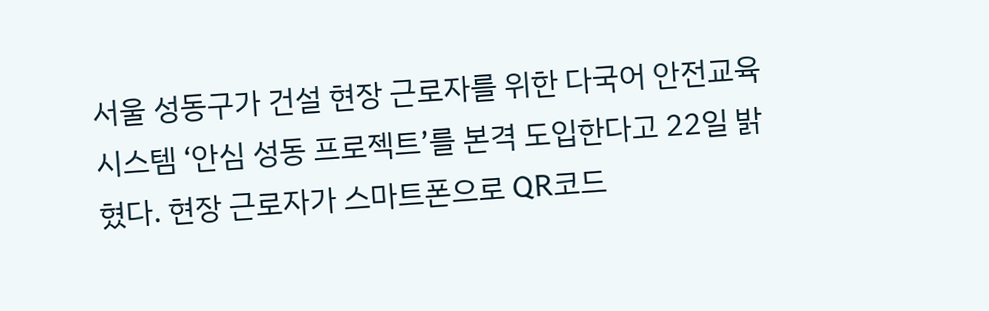서울 성동구가 건설 현장 근로자를 위한 다국어 안전교육 시스템 ‘안심 성동 프로젝트’를 본격 도입한다고 22일 밝혔다. 현장 근로자가 스마트폰으로 QR코드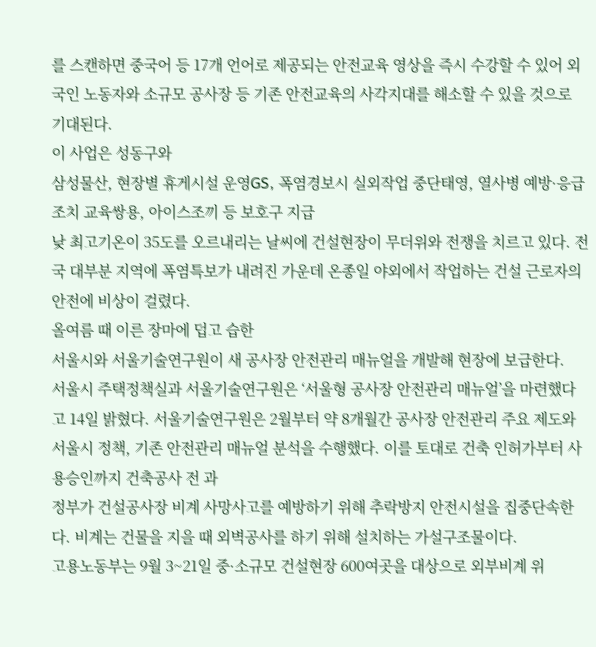를 스캔하면 중국어 등 17개 언어로 제공되는 안전교육 영상을 즉시 수강할 수 있어 외국인 노동자와 소규모 공사장 등 기존 안전교육의 사각지대를 해소할 수 있을 것으로 기대된다.
이 사업은 성동구와
삼성물산, 현장별 휴게시설 운영GS, 폭염경보시 실외작업 중단태영, 열사병 예방·응급조치 교육쌍용, 아이스조끼 등 보호구 지급
낮 최고기온이 35도를 오르내리는 날씨에 건설현장이 무더위와 전쟁을 치르고 있다. 전국 대부분 지역에 폭염특보가 내려진 가운데 온종일 야외에서 작업하는 건설 근로자의 안전에 비상이 걸렸다.
올여름 때 이른 장마에 덥고 습한
서울시와 서울기술연구원이 새 공사장 안전관리 매뉴얼을 개발해 현장에 보급한다.
서울시 주택정책실과 서울기술연구원은 ‘서울형 공사장 안전관리 매뉴얼’을 마련했다고 14일 밝혔다. 서울기술연구원은 2월부터 약 8개월간 공사장 안전관리 주요 제도와 서울시 정책, 기존 안전관리 매뉴얼 분석을 수행했다. 이를 토대로 건축 인허가부터 사용승인까지 건축공사 전 과
정부가 건설공사장 비계 사망사고를 예방하기 위해 추락방지 안전시설을 집중단속한다. 비계는 건물을 지을 때 외벽공사를 하기 위해 설치하는 가설구조물이다.
고용노동부는 9월 3~21일 중·소규모 건설현장 600여곳을 대상으로 외부비계 위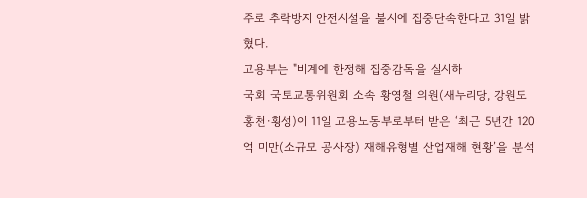주로 추락방지 안전시설을 불시에 집중단속한다고 31일 밝혔다.
고용부는 "비계에 한정해 집중감독을 실시하
국회 국토교통위원회 소속 황영철 의원(새누리당, 강원도 홍천·횡성)이 11일 고용노동부로부터 받은 ‘최근 5년간 120억 미만(소규모 공사장) 재해유형별 산업재해 현황’을 분석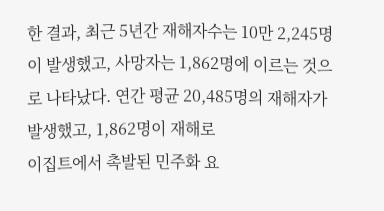한 결과, 최근 5년간 재해자수는 10만 2,245명이 발생했고, 사망자는 1,862명에 이르는 것으로 나타났다. 연간 평균 20,485명의 재해자가 발생했고, 1,862명이 재해로
이집트에서 촉발된 민주화 요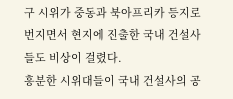구 시위가 중동과 북아프리카 등지로 번지면서 현지에 진출한 국내 건설사들도 비상이 걸렸다.
흥분한 시위대들이 국내 건설사의 공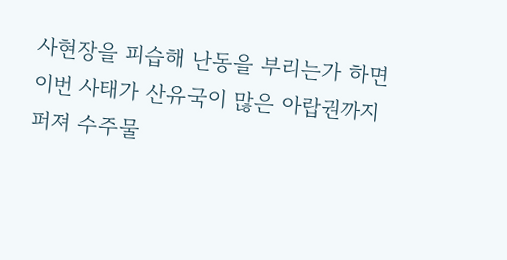사현장을 피습해 난동을 부리는가 하면 이번 사태가 산유국이 많은 아랍권까지 퍼져 수주물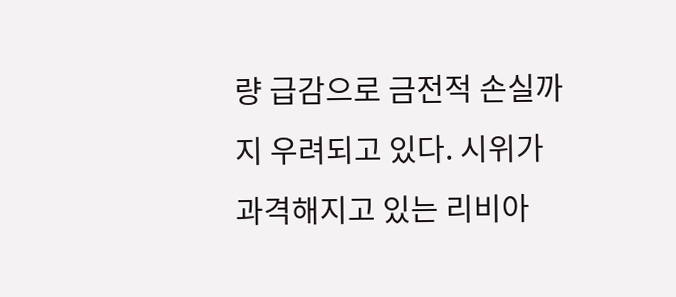량 급감으로 금전적 손실까지 우려되고 있다. 시위가 과격해지고 있는 리비아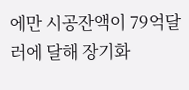에만 시공잔액이 79억달러에 달해 장기화